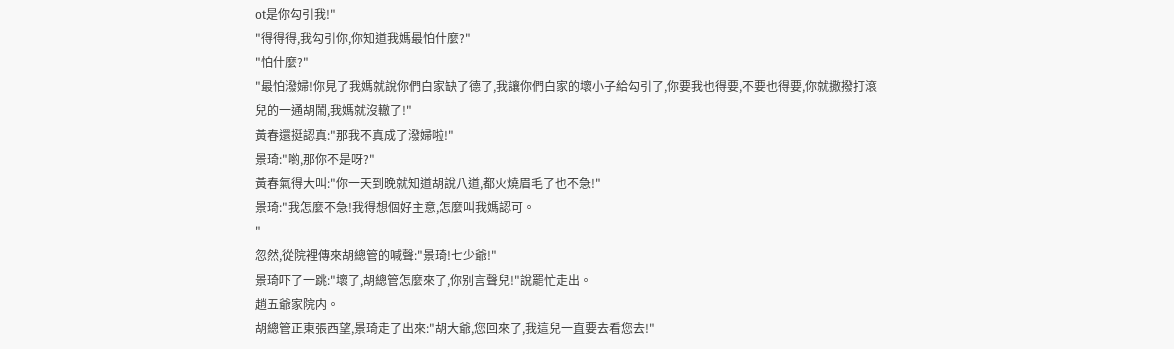ot是你勾引我!"
"得得得,我勾引你,你知道我媽最怕什麼?"
"怕什麼?"
"最怕潑婦!你見了我媽就說你們白家缺了德了,我讓你們白家的壞小子給勾引了,你要我也得要,不要也得要,你就撒撥打滾兒的一通胡鬧,我媽就沒轍了!"
黃春還挺認真:"那我不真成了潑婦啦!"
景琦:"喲,那你不是呀?"
黃春氣得大叫:"你一天到晚就知道胡說八道,都火燒眉毛了也不急!"
景琦:"我怎麼不急!我得想個好主意,怎麼叫我媽認可。
"
忽然,從院裡傳來胡總管的喊聲:"景琦!七少爺!"
景琦吓了一跳:"壞了,胡總管怎麼來了,你别言聲兒!"說罷忙走出。
趙五爺家院内。
胡總管正東張西望,景琦走了出來:"胡大爺,您回來了,我這兒一直要去看您去!"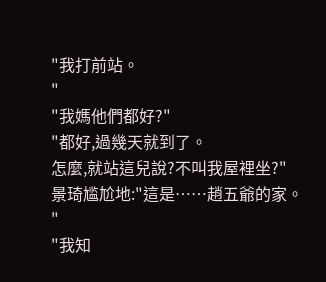"我打前站。
"
"我媽他們都好?"
"都好,過幾天就到了。
怎麼,就站這兒說?不叫我屋裡坐?"
景琦尴尬地:"這是……趙五爺的家。
"
"我知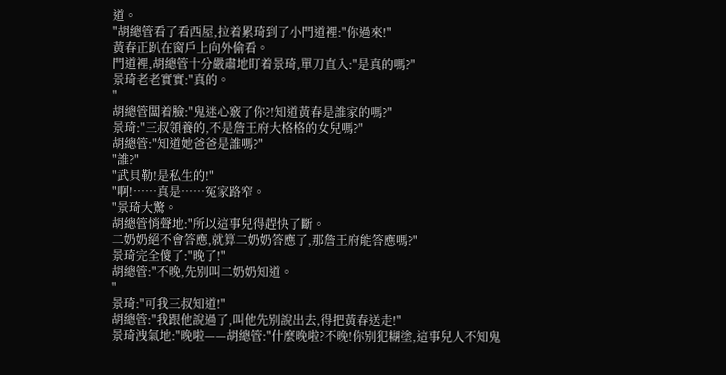道。
"胡總管看了看西屋,拉着累琦到了小門道裡:"你過來!"
黃春正趴在窗戶上向外偷看。
門道裡,胡總管十分嚴肅地盯着景琦,單刀直入:"是真的嗎?"
景琦老老實實:"真的。
"
胡總管闆着臉:"鬼迷心竅了你?!知道黃春是誰家的嗎?"
景琦:"三叔領養的,不是詹王府大格格的女兒嗎?"
胡總管:"知道她爸爸是誰嗎?"
"誰?"
"武貝勒!是私生的!"
"啊!……真是……冤家路窄。
"景琦大驚。
胡總管悄聲地:"所以這事兒得趕快了斷。
二奶奶絕不會答應,就算二奶奶答應了,那詹王府能答應嗎?"
景琦完全傻了:"晚了!"
胡總管:"不晚,先别叫二奶奶知道。
"
景琦:"可我三叔知道!"
胡總管:"我跟他說過了,叫他先别說出去,得把黃春送走!"
景琦洩氣地:"晚啦——胡總管:"什麼晚啦?不晚!你别犯糊塗,這事兒人不知鬼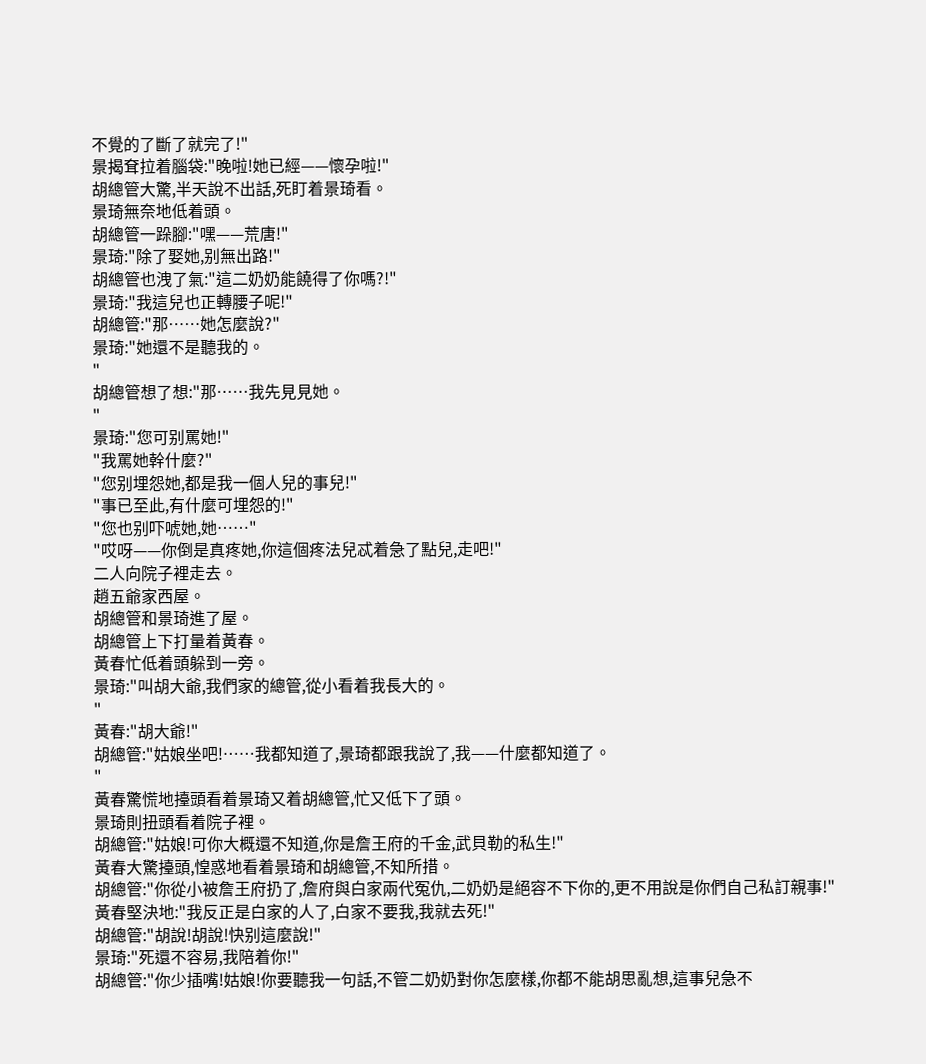不覺的了斷了就完了!"
景揭耷拉着腦袋:"晚啦!她已經——懷孕啦!"
胡總管大驚,半天說不出話,死盯着景琦看。
景琦無奈地低着頭。
胡總管一跺腳:"嘿——荒唐!"
景琦:"除了娶她,别無出路!"
胡總管也洩了氣:"這二奶奶能饒得了你嗎?!"
景琦:"我這兒也正轉腰子呢!"
胡總管:"那……她怎麼說?"
景琦:"她還不是聽我的。
"
胡總管想了想:"那……我先見見她。
"
景琦:"您可别罵她!"
"我罵她幹什麼?"
"您别埋怨她,都是我一個人兒的事兒!"
"事已至此,有什麼可埋怨的!"
"您也别吓唬她,她……"
"哎呀——你倒是真疼她,你這個疼法兒忒着急了點兒,走吧!"
二人向院子裡走去。
趙五爺家西屋。
胡總管和景琦進了屋。
胡總管上下打量着黃春。
黃春忙低着頭躲到一旁。
景琦:"叫胡大爺,我們家的總管,從小看着我長大的。
"
黃春:"胡大爺!"
胡總管:"姑娘坐吧!……我都知道了,景琦都跟我說了,我——什麼都知道了。
"
黃春驚慌地擡頭看着景琦又着胡總管,忙又低下了頭。
景琦則扭頭看着院子裡。
胡總管:"姑娘!可你大概還不知道,你是詹王府的千金,武貝勒的私生!"
黃春大驚擡頭,惶惑地看着景琦和胡總管,不知所措。
胡總管:"你從小被詹王府扔了,詹府與白家兩代冤仇,二奶奶是絕容不下你的,更不用說是你們自己私訂親事!"
黃春堅決地:"我反正是白家的人了,白家不要我,我就去死!"
胡總管:"胡說!胡說!快别這麼說!"
景琦:"死還不容易,我陪着你!"
胡總管:"你少插嘴!姑娘!你要聽我一句話,不管二奶奶對你怎麼樣,你都不能胡思亂想,這事兒急不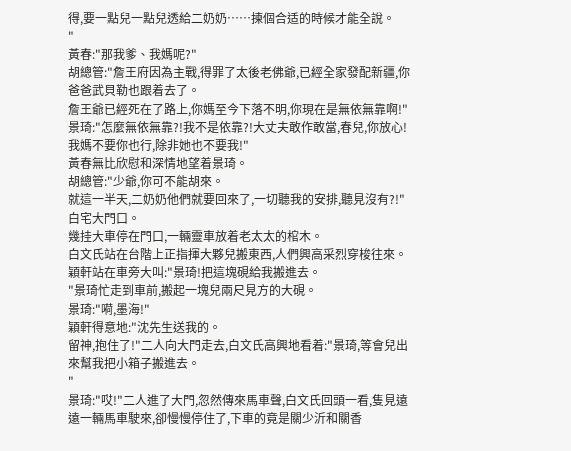得,要一點兒一點兒透給二奶奶……揀個合适的時候才能全說。
"
黃春:"那我爹、我媽呢?"
胡總管:"詹王府因為主戰,得罪了太後老佛爺,已經全家發配新疆,你爸爸武貝勒也跟着去了。
詹王爺已經死在了路上,你媽至今下落不明,你現在是無依無靠啊!"
景琦:"怎麼無依無靠?!我不是依靠?!大丈夫敢作敢當,春兒,你放心!我媽不要你也行,除非她也不要我!"
黃春無比欣慰和深情地望着景琦。
胡總管:"少爺,你可不能胡來。
就這一半天,二奶奶他們就要回來了,一切聽我的安排,聽見沒有?!"
白宅大門口。
幾挂大車停在門口,一輛靈車放着老太太的棺木。
白文氏站在台階上正指揮大夥兒搬東西,人們興高采烈穿梭往來。
穎軒站在車旁大叫:"景琦!把這塊硯給我搬進去。
"景琦忙走到車前,搬起一塊兒兩尺見方的大硯。
景琦:"嗬,墨海!"
穎軒得意地:"沈先生送我的。
留神,抱住了!"二人向大門走去,白文氏高興地看着:"景琦,等會兒出來幫我把小箱子搬進去。
"
景琦:"哎!"二人進了大門,忽然傳來馬車聲,白文氏回頭一看,隻見遠遠一輛馬車駛來,卻慢慢停住了,下車的竟是關少沂和關香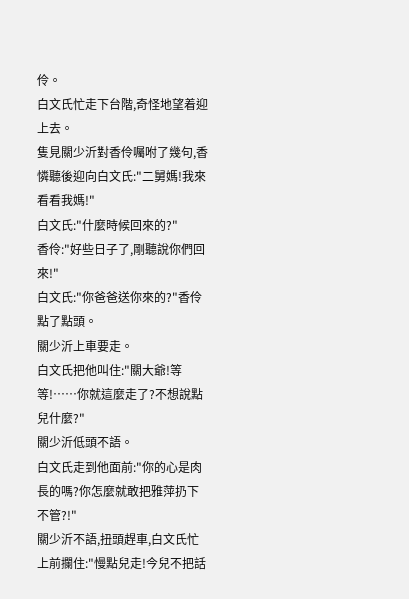伶。
白文氏忙走下台階,奇怪地望着迎上去。
隻見關少沂對香伶囑咐了幾句,香憐聽後迎向白文氏:"二舅媽!我來看看我媽!"
白文氏:"什麼時候回來的?"
香伶:"好些日子了,剛聽說你們回來!"
白文氏:"你爸爸送你來的?"香伶點了點頭。
關少沂上車要走。
白文氏把他叫住:"關大爺!等等!……你就這麼走了?不想說點兒什麼?"
關少沂低頭不語。
白文氏走到他面前:"你的心是肉長的嗎?你怎麼就敢把雅萍扔下不管?!"
關少沂不語,扭頭趕車,白文氏忙上前攔住:"慢點兒走!今兒不把話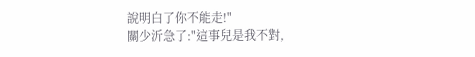說明白了你不能走!"
關少沂急了:"這事兒是我不對,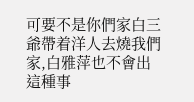可要不是你們家白三爺帶着洋人去燒我們家,白雅萍也不會出這種事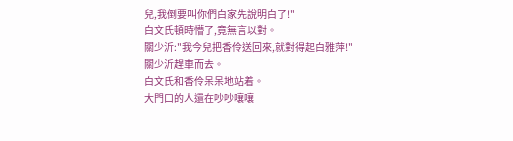兒,我倒要叫你們白家先說明白了!"
白文氏頓時懵了,竟無言以對。
關少沂:"我今兒把香伶送回來,就對得起白雅萍!"
關少沂趕車而去。
白文氏和香伶呆呆地站着。
大門口的人還在吵吵嚷嚷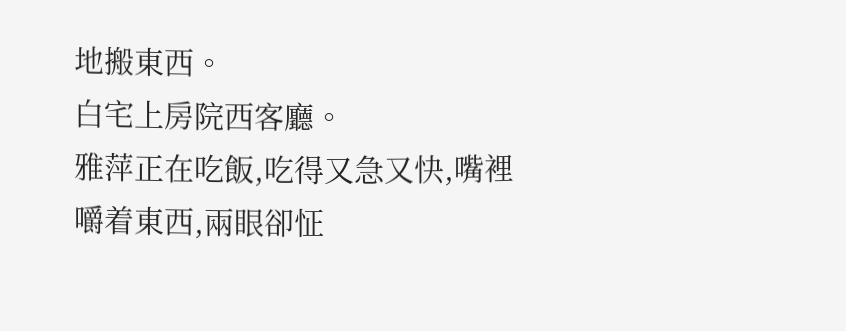地搬東西。
白宅上房院西客廳。
雅萍正在吃飯,吃得又急又快,嘴裡嚼着東西,兩眼卻怔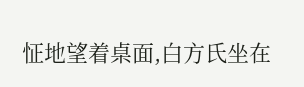怔地望着桌面,白方氏坐在